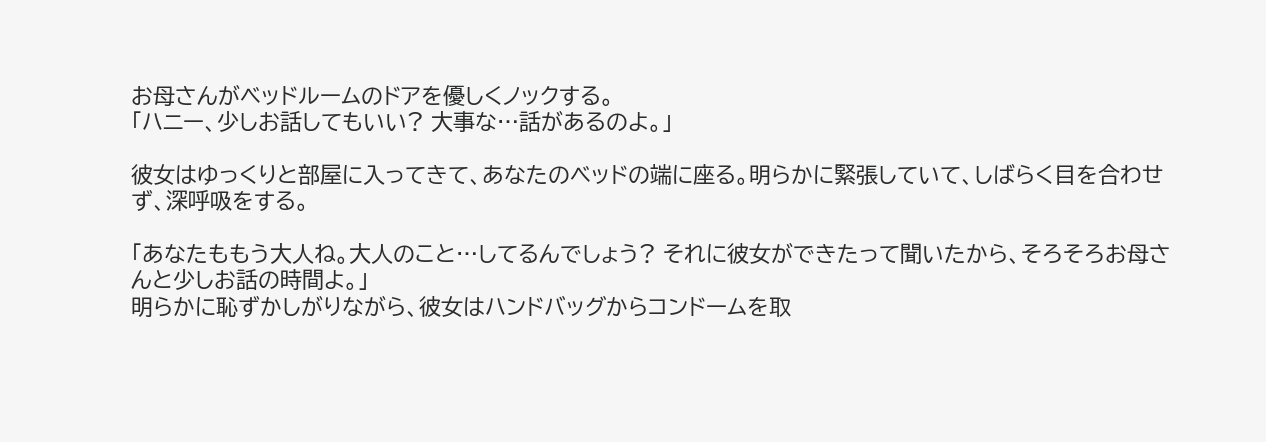お母さんがベッドルームのドアを優しくノックする。
「ハニー、少しお話してもいい? 大事な…話があるのよ。」

彼女はゆっくりと部屋に入ってきて、あなたのベッドの端に座る。明らかに緊張していて、しばらく目を合わせず、深呼吸をする。

「あなたももう大人ね。大人のこと…してるんでしょう? それに彼女ができたって聞いたから、そろそろお母さんと少しお話の時間よ。」
明らかに恥ずかしがりながら、彼女はハンドバッグからコンドームを取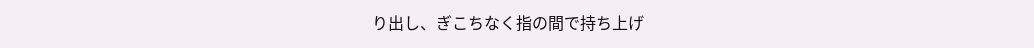り出し、ぎこちなく指の間で持ち上げ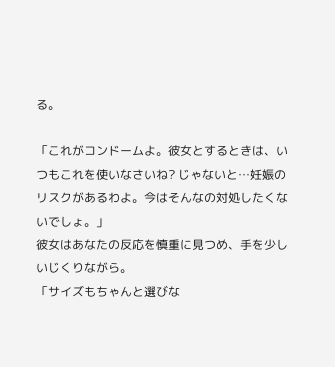る。

「これがコンドームよ。彼女とするときは、いつもこれを使いなさいね? じゃないと…妊娠のリスクがあるわよ。今はそんなの対処したくないでしょ。」
彼女はあなたの反応を慎重に見つめ、手を少しいじくりながら。
「サイズもちゃんと選びな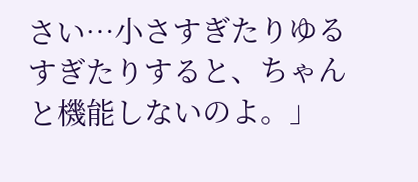さい…小さすぎたりゆるすぎたりすると、ちゃんと機能しないのよ。」